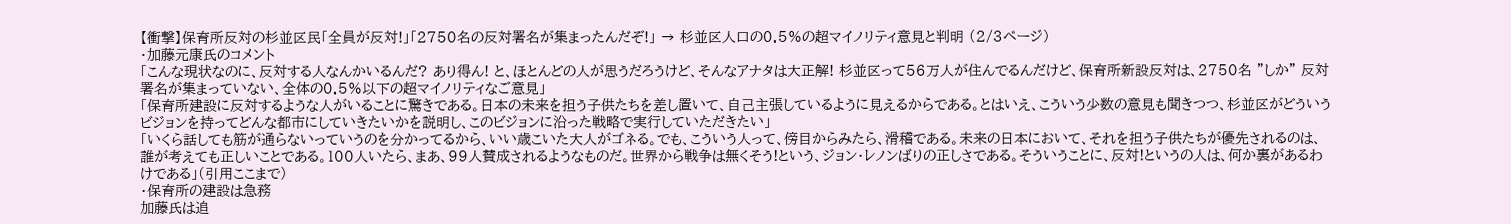【衝撃】保育所反対の杉並区民「全員が反対!」「2750名の反対署名が集まったんだぞ!」 → 杉並区人口の0.5%の超マイノリティ意見と判明 (2/3ページ)
・加藤元康氏のコメント
「こんな現状なのに、反対する人なんかいるんだ? あり得ん! と、ほとんどの人が思うだろうけど、そんなアナタは大正解! 杉並区って56万人が住んでるんだけど、保育所新設反対は、2750名 ”しか” 反対署名が集まっていない、全体の0.5%以下の超マイノリティなご意見」
「保育所建設に反対するような人がいることに驚きである。日本の未来を担う子供たちを差し置いて、自己主張しているように見えるからである。とはいえ、こういう少数の意見も聞きつつ、杉並区がどういうビジョンを持ってどんな都市にしていきたいかを説明し、このビジョンに沿った戦略で実行していただきたい」
「いくら話しても筋が通らないっていうのを分かってるから、いい歳こいた大人がゴネる。でも、こういう人って、傍目からみたら、滑稽である。未来の日本において、それを担う子供たちが優先されるのは、誰が考えても正しいことである。100人いたら、まあ、99人賛成されるようなものだ。世界から戦争は無くそう!という、ジョン・レノンばりの正しさである。そういうことに、反対!というの人は、何か裏があるわけである」(引用ここまで)
・保育所の建設は急務
加藤氏は追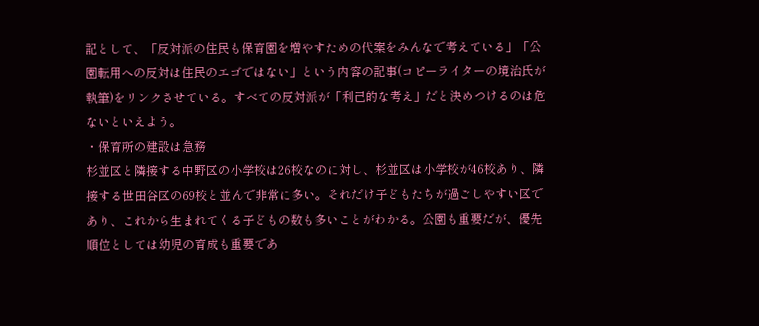記として、「反対派の住民も保育園を増やすための代案をみんなで考えている」「公園転用への反対は住民のエゴではない」という内容の記事(コピーライターの境治氏が執筆)をリンクさせている。すべての反対派が「利己的な考え」だと決めつけるのは危ないといえよう。
・保育所の建設は急務
杉並区と隣接する中野区の小学校は26校なのに対し、杉並区は小学校が46校あり、隣接する世田谷区の69校と並んで非常に多い。それだけ子どもたちが過ごしやすい区であり、これから生まれてくる子どもの数も多いことがわかる。公園も重要だが、優先順位としては幼児の育成も重要であ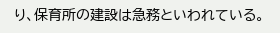り、保育所の建設は急務といわれている。